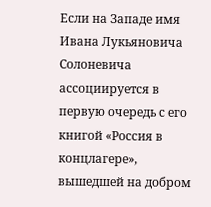Если на Западе имя Ивана Лукьяновича Солоневича ассоциируется в первую очередь с его книгой «Россия в концлагере», вышедшей на добром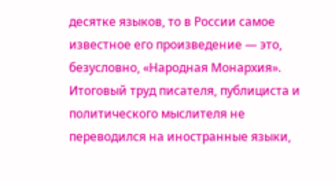десятке языков, то в России самое известное его произведение — это, безусловно, «Народная Монархия». Итоговый труд писателя, публициста и политического мыслителя не переводился на иностранные языки,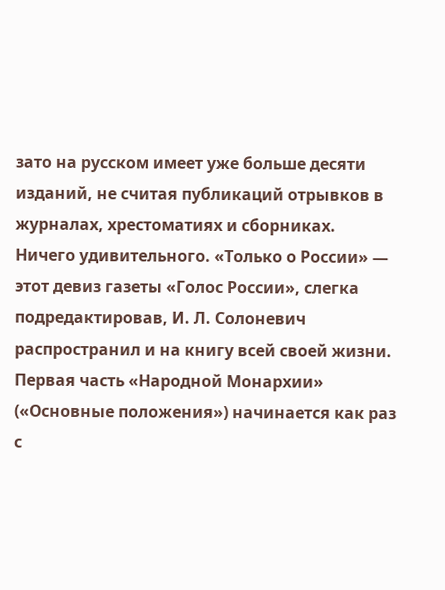зато на русском имеет уже больше десяти изданий, не считая публикаций отрывков в журналах, хрестоматиях и сборниках.
Ничего удивительного. «Только о России» — этот девиз газеты «Голос России», слегка подредактировав, И. Л. Солоневич распространил и на книгу всей своей жизни. Первая часть «Народной Монархии» («Основные положения») начинается как раз с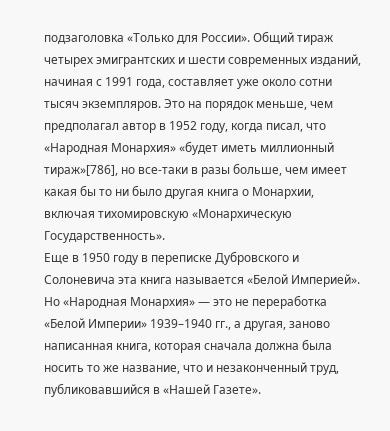подзаголовка «Только для России». Общий тираж четырех эмигрантских и шести современных изданий, начиная с 1991 года, составляет уже около сотни тысяч экземпляров. Это на порядок меньше, чем предполагал автор в 1952 году, когда писал, что «Народная Монархия» «будет иметь миллионный тираж»[786], но все-таки в разы больше, чем имеет какая бы то ни было другая книга о Монархии, включая тихомировскую «Монархическую Государственность».
Еще в 1950 году в переписке Дубровского и Солоневича эта книга называется «Белой Империей». Но «Народная Монархия» — это не переработка «Белой Империи» 1939–1940 гг., а другая, заново написанная книга, которая сначала должна была носить то же название, что и незаконченный труд, публиковавшийся в «Нашей Газете».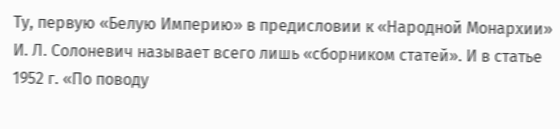Ту, первую «Белую Империю» в предисловии к «Народной Монархии» И. Л. Солоневич называет всего лишь «сборником статей». И в статье 1952 г. «По поводу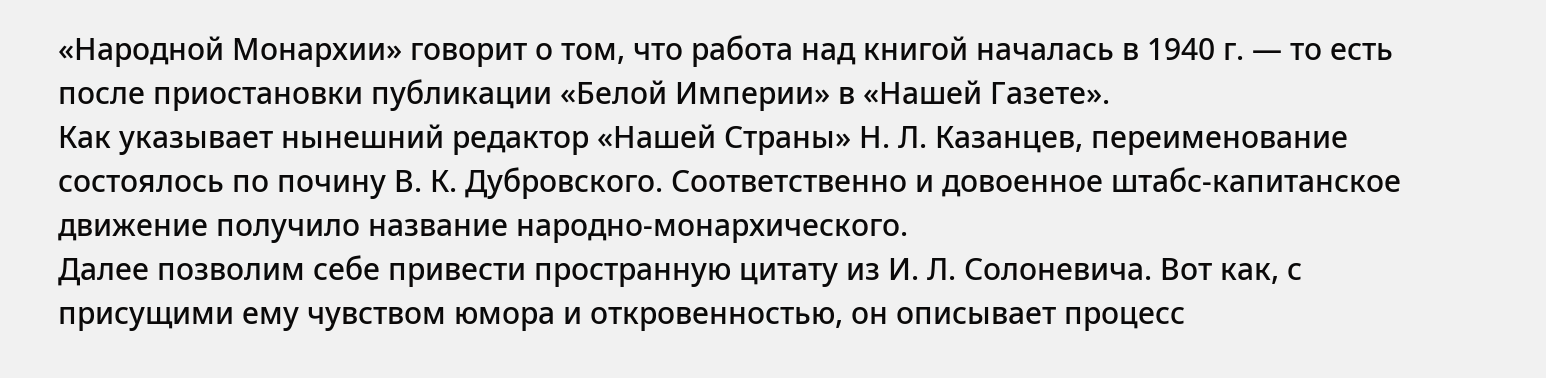«Народной Монархии» говорит о том, что работа над книгой началась в 1940 г. — то есть после приостановки публикации «Белой Империи» в «Нашей Газете».
Как указывает нынешний редактор «Нашей Страны» Н. Л. Казанцев, переименование состоялось по почину В. К. Дубровского. Соответственно и довоенное штабс-капитанское движение получило название народно-монархического.
Далее позволим себе привести пространную цитату из И. Л. Солоневича. Вот как, с присущими ему чувством юмора и откровенностью, он описывает процесс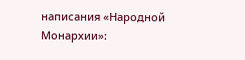написания «Народной Монархии»: